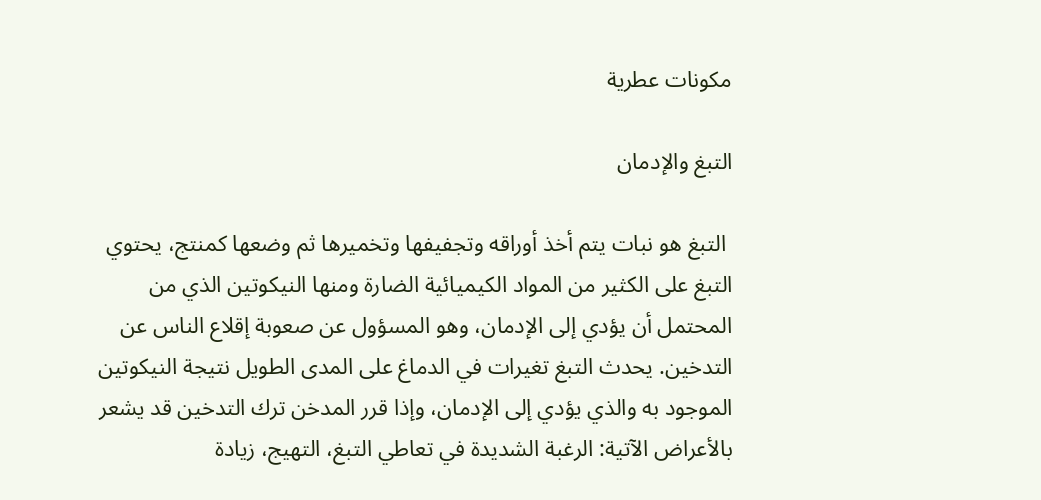مكونات عطرية

التبغ والإدمان

 التبغ هو نبات يتم أخذ أوراقه وتجفيفها وتخميرها ثم وضعها كمنتج، يحتوي التبغ على الكثير من المواد الكيميائية الضارة ومنها النيكوتين الذي من المحتمل أن يؤدي إلى الإدمان، وهو المسؤول عن صعوبة إقلاع الناس عن التدخين. يحدث التبغ تغيرات في الدماغ على المدى الطويل نتيجة النيكوتين الموجود به والذي يؤدي إلى الإدمان، وإذا قرر المدخن ترك التدخين قد يشعر بالأعراض الآتية: الرغبة الشديدة في تعاطي التبغ، التهيج، زيادة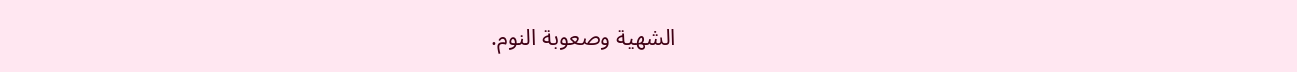الشهية وصعوبة النوم.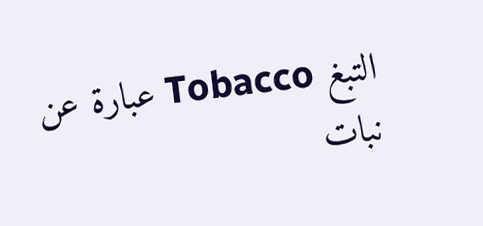التبغ Tobacco عبارة عن نبات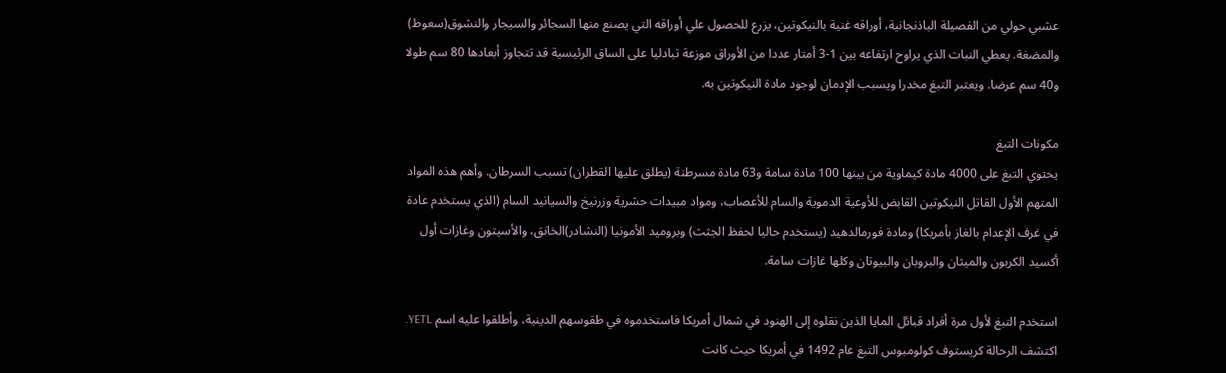عشبي حولي من الفصيلة الباذنجانية، أوراقه غنية بالنيكوتين، يزرع للحصول علي أوراقه التي يصنع منها السجائر والسيجار والنشوق(سعوط) والمضغة. يعطي النبات الذي يراوح ارتفاعه بين 1-3 أمتار عددا من الأوراق موزعة تبادليا على الساق الرئيسية قد تتجاوز أبعادها 80 سم طولا و40 سم عرضا. ويعتبر التبغ مخدرا ويسبب الإدمان لوجود مادة النيكوتين به.

مكونات التبغ
يحتوي التبغ على 4000 مادة كيماوية من بينها 100 مادة سامة و63 مادة مسرطنة (يطلق عليها القطران) تسبب السرطان. وأهم هذه المواد المتهم الأول القاتل النيكوتين القابض للأوعية الدموية والسام للأعصاب، ومواد مبيدات حشرية وزرنيخ والسيانيد السام (الذي يستخدم عادة في غرف الإعدام بالغاز بأمريكا) ومادة فورمالدهيد (يستخدم حاليا لحفظ الجثث) وبروميد الأمونيا (النشادر)الخانق، والأسيتون وغازات أول أكسيد الكربون والميثان والبروبان والبيوتان وكلها غازات سامة.

استخدم التبغ لأول مرة أفراد قبائل المايا الذين نقلوه إلى الهنود في شمال أمريكا فاستخدموه في طقوسهم الدينية، وأطلقوا عليه اسم YETL. اكتشف الرحالة كريستوف كولومبوس التبغ عام 1492 في أمريكا حيث كانت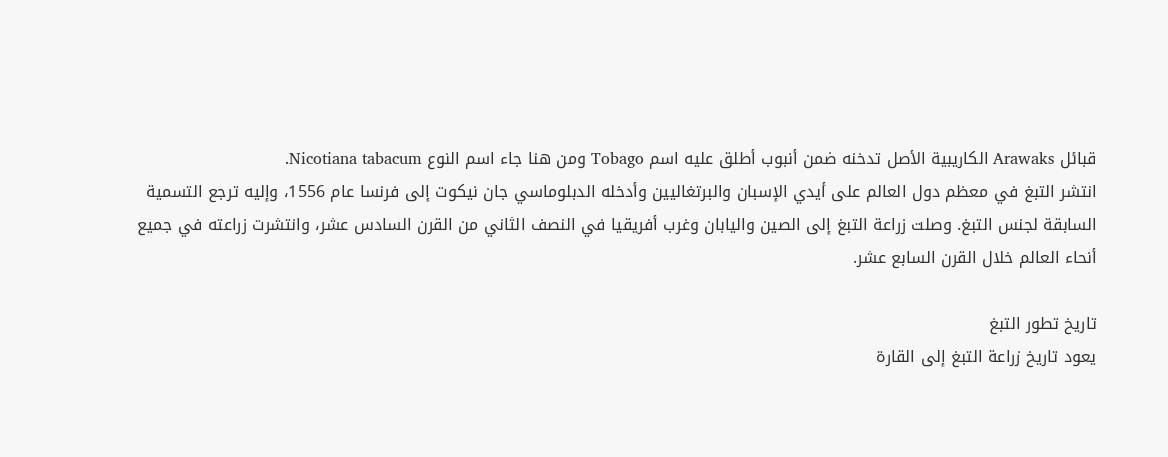قبائل Arawaks الكاريبية الأصل تدخنه ضمن أنبوب أطلق عليه اسم Tobago ومن هنا جاء اسم النوع Nicotiana tabacum.
انتشر التبغ في معظم دول العالم على أيدي الإسبان والبرتغاليين وأدخله الدبلوماسي جان نيكوت إلى فرنسا عام 1556، وإليه ترجع التسمية السابقة لجنس التبغ. وصلت زراعة التبغ إلى الصين واليابان وغرب أفريقيا في النصف الثاني من القرن السادس عشر، وانتشرت زراعته في جميع أنحاء العالم خلال القرن السابع عشر.

تاريخ تطور التبغ
يعود تاريخ زراعة التبغ إلى القارة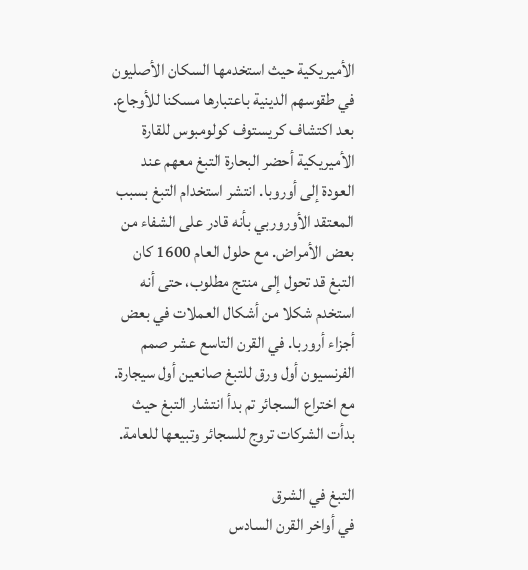الأميريكية حيث استخدمها السكان الأصليون في طقوسهم الدينية باعتبارها مسكنا للأوجاع. بعد اكتشاف كريستوف كولومبوس للقارة الأميريكية أحضر البحارة التبغ معهم عند العودة إلى أوروبا. انتشر استخدام التبغ بسبب المعتقد الأوروربي بأنه قادر على الشفاء من بعض الأمراض. مع حلول العام 1600 كان التبغ قد تحول إلى منتج مطلوب، حتى أنه استخدم شكلا من أشكال العملات في بعض أجزاء أروربا. في القرن التاسع عشر صمم الفرنسيون أول ورق للتبغ صانعين أول سيجارة. مع اختراع السجائر تم بدأ انتشار التبغ حيث بدأت الشركات تروج للسجائر وتبيعها للعامة.

التبغ في الشرق
في أواخر القرن السادس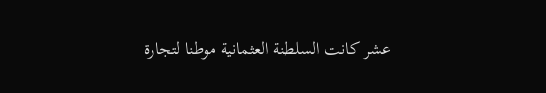عشر كانت السلطنة العثمانية موطنا لتجارة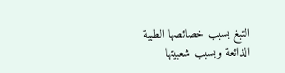التبغ بسبب خصائصها الطبية الذائعة وبسبب شعبيتها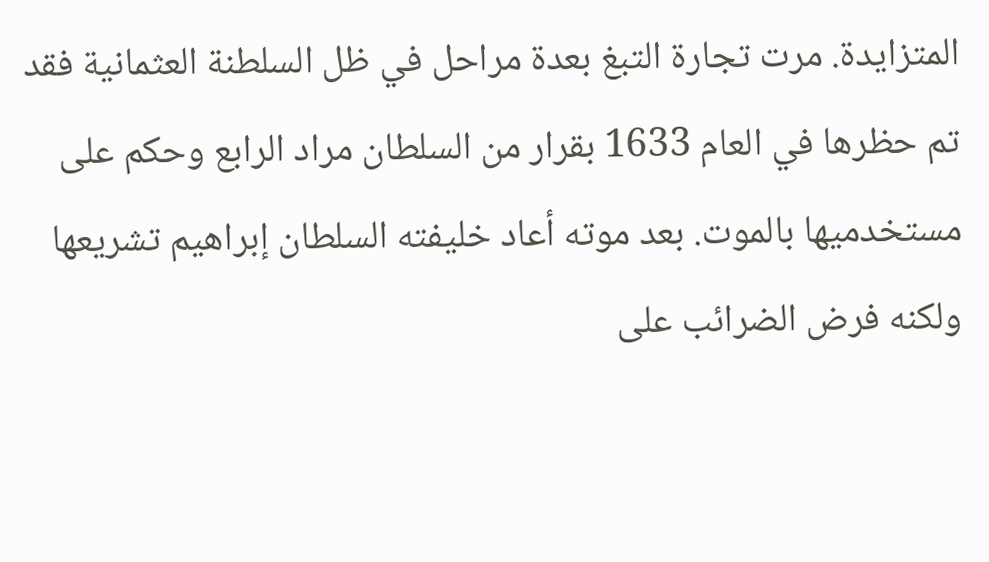المتزايدة. مرت تجارة التبغ بعدة مراحل في ظل السلطنة العثمانية فقد تم حظرها في العام 1633 بقرار من السلطان مراد الرابع وحكم على مستخدميها بالموت. بعد موته أعاد خليفته السلطان إبراهيم تشريعها ولكنه فرض الضرائب على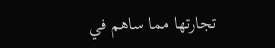تجارتها مما ساهم في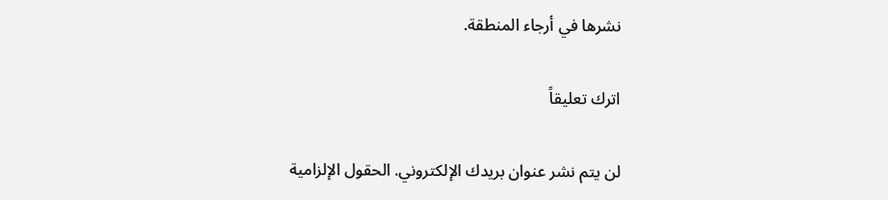نشرها في أرجاء المنطقة.

اترك تعليقاً

لن يتم نشر عنوان بريدك الإلكتروني. الحقول الإلزامية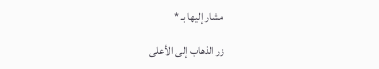مشار إليها بـ *

زر الذهاب إلى الأعلى